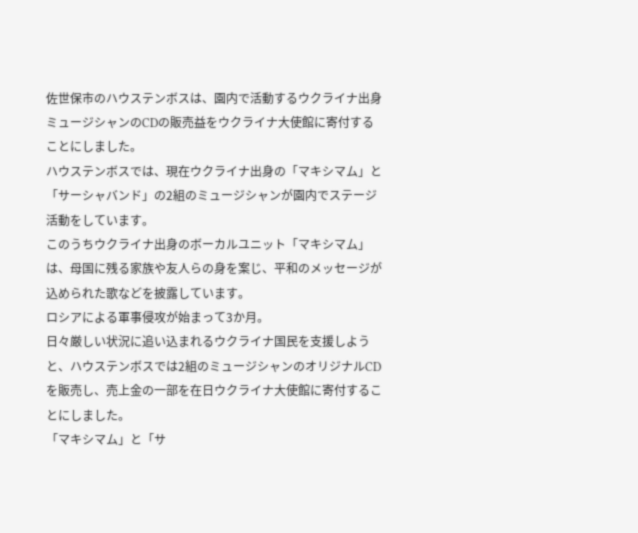佐世保市のハウステンボスは、園内で活動するウクライナ出身ミュージシャンのCDの販売益をウクライナ大使館に寄付することにしました。
ハウステンボスでは、現在ウクライナ出身の「マキシマム」と「サーシャバンド」の2組のミュージシャンが園内でステージ活動をしています。
このうちウクライナ出身のボーカルユニット「マキシマム」は、母国に残る家族や友人らの身を案じ、平和のメッセージが込められた歌などを披露しています。
ロシアによる軍事侵攻が始まって3か月。
日々厳しい状況に追い込まれるウクライナ国民を支援しようと、ハウステンボスでは2組のミュージシャンのオリジナルCDを販売し、売上金の一部を在日ウクライナ大使館に寄付することにしました。
「マキシマム」と「サ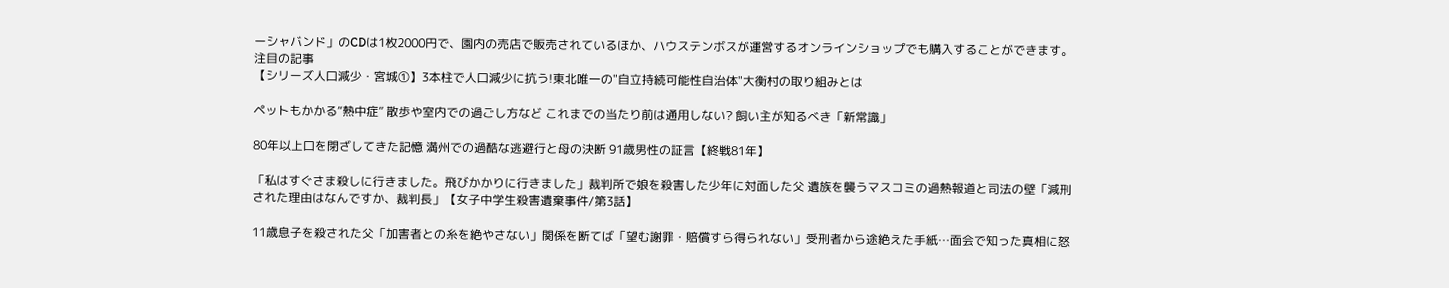ーシャバンド」のCDは1枚2000円で、園内の売店で販売されているほか、ハウステンボスが運営するオンラインショップでも購入することができます。
注目の記事
【シリーズ人口減少・宮城①】3本柱で人口減少に抗う!東北唯一の"自立持続可能性自治体"大衡村の取り組みとは

ペットもかかる“熱中症” 散歩や室内での過ごし方など これまでの当たり前は通用しない? 飼い主が知るべき「新常識」

80年以上口を閉ざしてきた記憶 満州での過酷な逃避行と母の決断 91歳男性の証言【終戦81年】

「私はすぐさま殺しに行きました。飛びかかりに行きました」裁判所で娘を殺害した少年に対面した父 遺族を襲うマスコミの過熱報道と司法の壁「減刑された理由はなんですか、裁判長」【女子中学生殺害遺棄事件/第3話】

11歳息子を殺された父「加害者との糸を絶やさない」関係を断てば「望む謝罪・賠償すら得られない」受刑者から途絶えた手紙…面会で知った真相に怒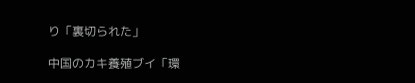り「裏切られた」

中国のカキ養殖ブイ「環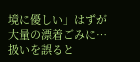境に優しい」はずが大量の漂着ごみに… 扱いを誤ると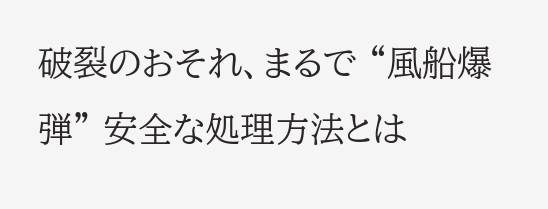破裂のおそれ、まるで “風船爆弾” 安全な処理方法とは